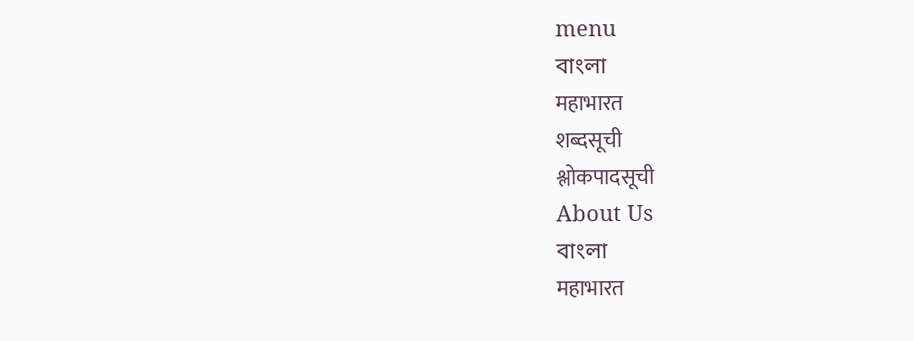menu
বাংলা
महाभारत
शब्दसूची
श्लोकपादसूची
About Us
বাংলা
महाभारत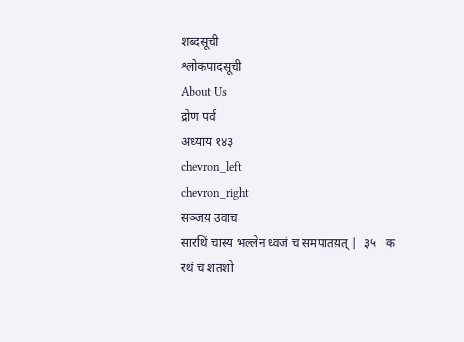शब्दसूची
श्लोकपादसूची
About Us
द्रोण पर्व
अध्याय १४३
chevron_left
chevron_right
सञ्जय़ उवाच
सारथिं चास्य भल्लेन ध्वजं च समपातय़त् |  ३५   क
रथं च शतशो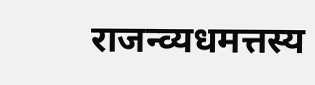राजन्व्यधमत्तस्य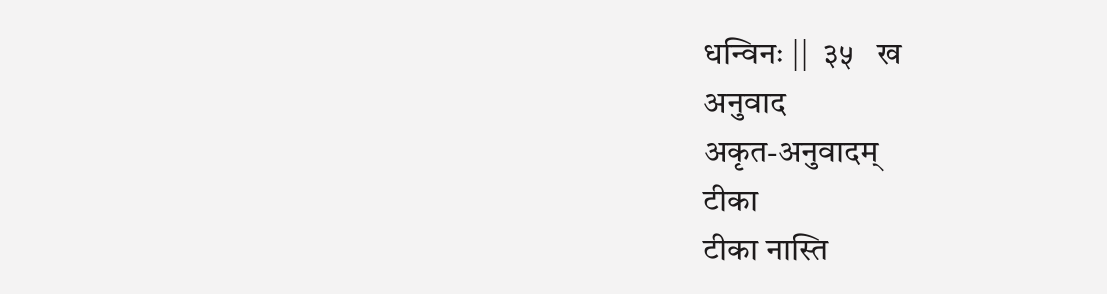धन्विनः ||  ३५   ख
अनुवाद
अकृत-अनुवादम्
टीका
टीका नास्ति